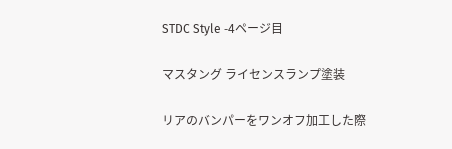STDC Style -4ページ目

マスタング ライセンスランプ塗装

リアのバンパーをワンオフ加工した際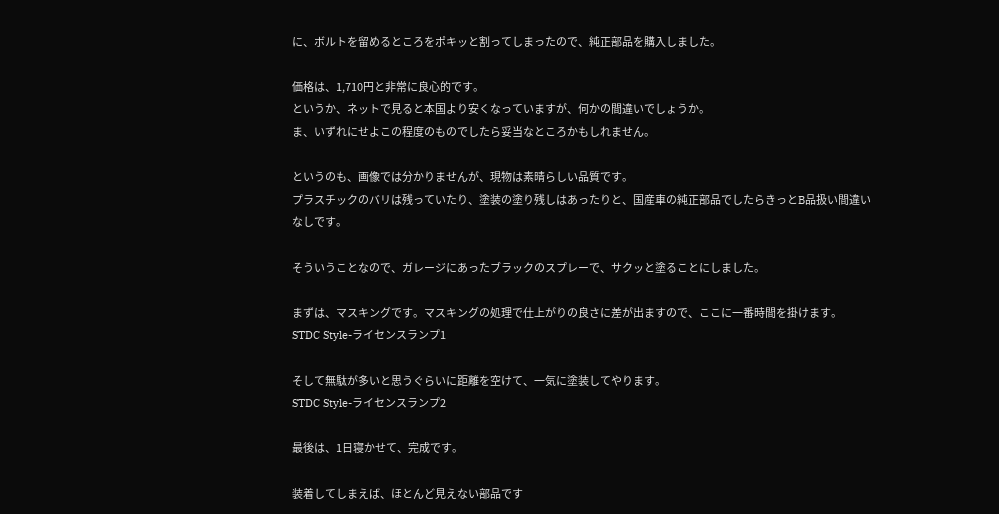に、ボルトを留めるところをポキッと割ってしまったので、純正部品を購入しました。

価格は、1,710円と非常に良心的です。
というか、ネットで見ると本国より安くなっていますが、何かの間違いでしょうか。
ま、いずれにせよこの程度のものでしたら妥当なところかもしれません。

というのも、画像では分かりませんが、現物は素晴らしい品質です。
プラスチックのバリは残っていたり、塗装の塗り残しはあったりと、国産車の純正部品でしたらきっとB品扱い間違いなしです。

そういうことなので、ガレージにあったブラックのスプレーで、サクッと塗ることにしました。

まずは、マスキングです。マスキングの処理で仕上がりの良さに差が出ますので、ここに一番時間を掛けます。
STDC Style-ライセンスランプ1

そして無駄が多いと思うぐらいに距離を空けて、一気に塗装してやります。
STDC Style-ライセンスランプ2

最後は、1日寝かせて、完成です。

装着してしまえば、ほとんど見えない部品です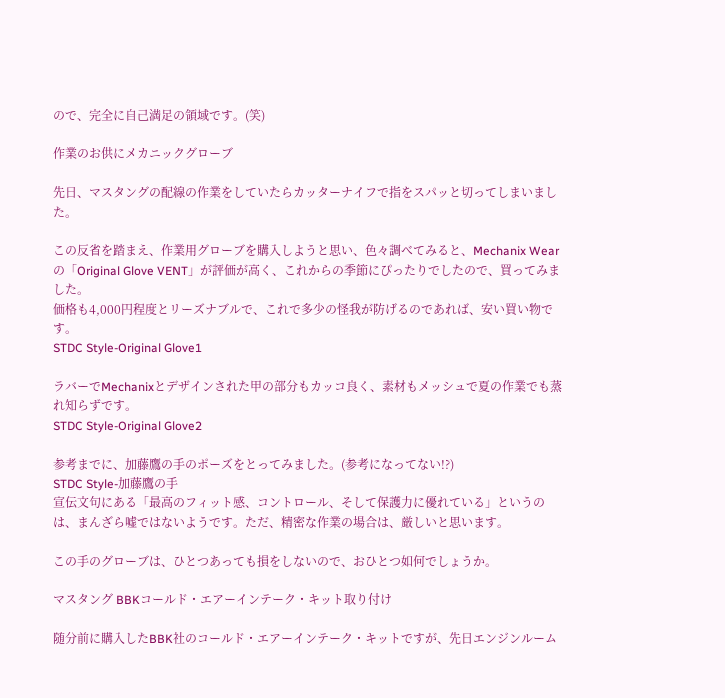ので、完全に自己満足の領域です。(笑)

作業のお供にメカニックグローブ

先日、マスタングの配線の作業をしていたらカッターナイフで指をスパッと切ってしまいました。

この反省を踏まえ、作業用グローブを購入しようと思い、色々調べてみると、Mechanix Wearの「Original Glove VENT」が評価が高く、これからの季節にぴったりでしたので、買ってみました。
価格も4,000円程度とリーズナブルで、これで多少の怪我が防げるのであれば、安い買い物です。
STDC Style-Original Glove1

ラバーでMechanixとデザインされた甲の部分もカッコ良く、素材もメッシュで夏の作業でも蒸れ知らずです。
STDC Style-Original Glove2

参考までに、加藤鷹の手のポーズをとってみました。(参考になってない!?)
STDC Style-加藤鷹の手
宣伝文句にある「最高のフィット感、コントロール、そして保護力に優れている」というのは、まんざら嘘ではないようです。ただ、精密な作業の場合は、厳しいと思います。

この手のグローブは、ひとつあっても損をしないので、おひとつ如何でしょうか。

マスタング BBKコールド・エアーインテーク・キット取り付け

随分前に購入したBBK社のコールド・エアーインテーク・キットですが、先日エンジンルーム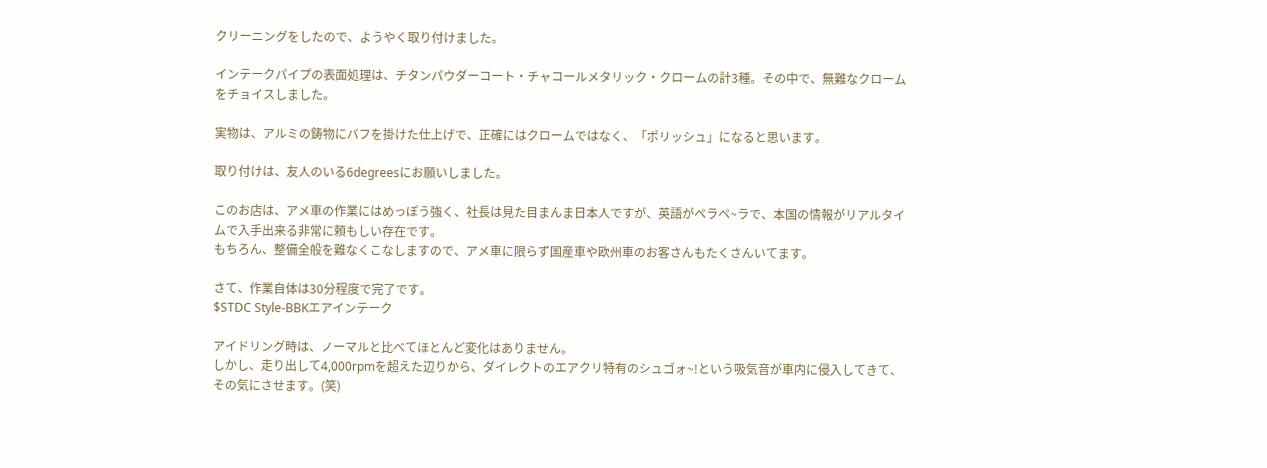クリーニングをしたので、ようやく取り付けました。

インテークパイプの表面処理は、チタンパウダーコート・チャコールメタリック・クロームの計3種。その中で、無難なクロームをチョイスしました。

実物は、アルミの鋳物にバフを掛けた仕上げで、正確にはクロームではなく、「ポリッシュ」になると思います。

取り付けは、友人のいる6degreesにお願いしました。

このお店は、アメ車の作業にはめっぽう強く、社長は見た目まんま日本人ですが、英語がペラペ~ラで、本国の情報がリアルタイムで入手出来る非常に頼もしい存在です。
もちろん、整備全般を難なくこなしますので、アメ車に限らず国産車や欧州車のお客さんもたくさんいてます。

さて、作業自体は30分程度で完了です。
$STDC Style-BBKエアインテーク

アイドリング時は、ノーマルと比べてほとんど変化はありません。
しかし、走り出して4,000rpmを超えた辺りから、ダイレクトのエアクリ特有のシュゴォ~!という吸気音が車内に侵入してきて、その気にさせます。(笑)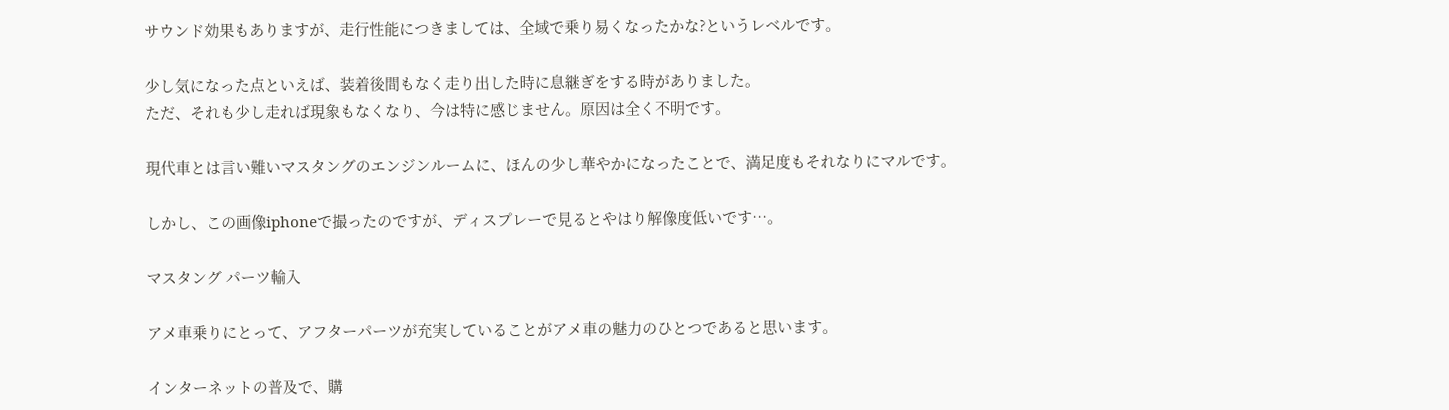サウンド効果もありますが、走行性能につきましては、全域で乗り易くなったかな?というレベルです。

少し気になった点といえば、装着後間もなく走り出した時に息継ぎをする時がありました。
ただ、それも少し走れば現象もなくなり、今は特に感じません。原因は全く不明です。

現代車とは言い難いマスタングのエンジンルームに、ほんの少し華やかになったことで、満足度もそれなりにマルです。

しかし、この画像iphoneで撮ったのですが、ディスプレーで見るとやはり解像度低いです…。

マスタング パーツ輸入

アメ車乗りにとって、アフターパーツが充実していることがアメ車の魅力のひとつであると思います。

インターネットの普及で、購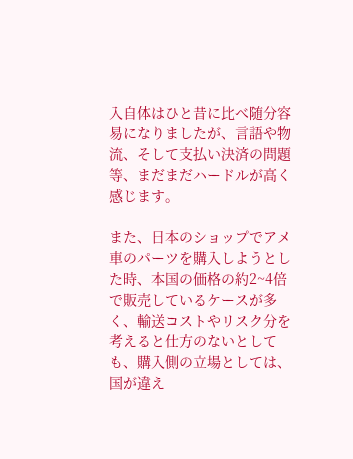入自体はひと昔に比べ随分容易になりましたが、言語や物流、そして支払い決済の問題等、まだまだハードルが高く感じます。

また、日本のショップでアメ車のパーツを購入しようとした時、本国の価格の約2~4倍で販売しているケースが多く、輸送コストやリスク分を考えると仕方のないとしても、購入側の立場としては、国が違え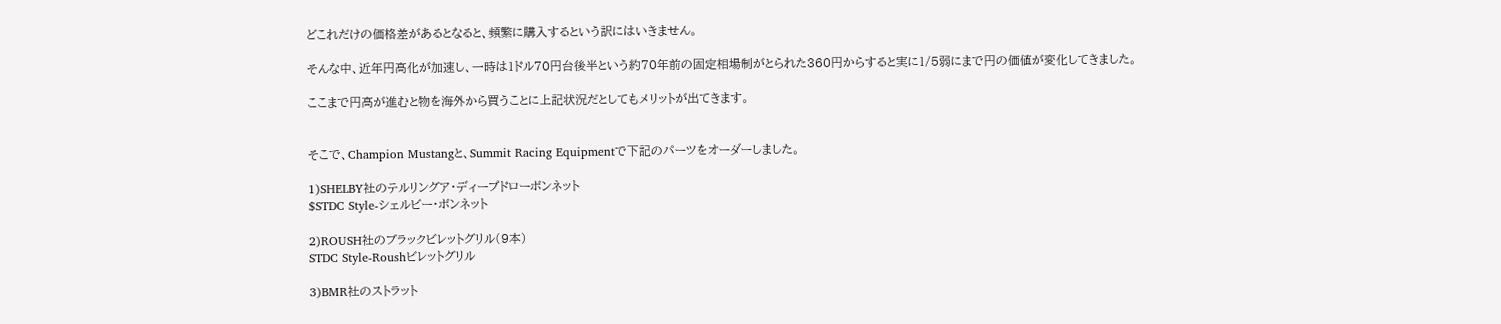どこれだけの価格差があるとなると、頻繁に購入するという訳にはいきません。

そんな中、近年円高化が加速し、一時は1ドル70円台後半という約70年前の固定相場制がとられた360円からすると実に1/5弱にまで円の価値が変化してきました。

ここまで円高が進むと物を海外から買うことに上記状況だとしてもメリットが出てきます。


そこで、Champion Mustangと、Summit Racing Equipmentで下記のパーツをオーダーしました。

1)SHELBY社のテルリングア・ディープドローボンネット
$STDC Style-シェルビー・ボンネット

2)ROUSH社のブラックビレットグリル(9本)
STDC Style-Roushビレットグリル

3)BMR社のストラット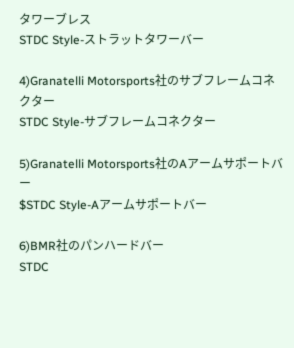タワーブレス
STDC Style-ストラットタワーバー

4)Granatelli Motorsports社のサブフレームコネクター
STDC Style-サブフレームコネクター

5)Granatelli Motorsports社のAアームサポートバー
$STDC Style-Aアームサポートバー

6)BMR社のパンハードバー
STDC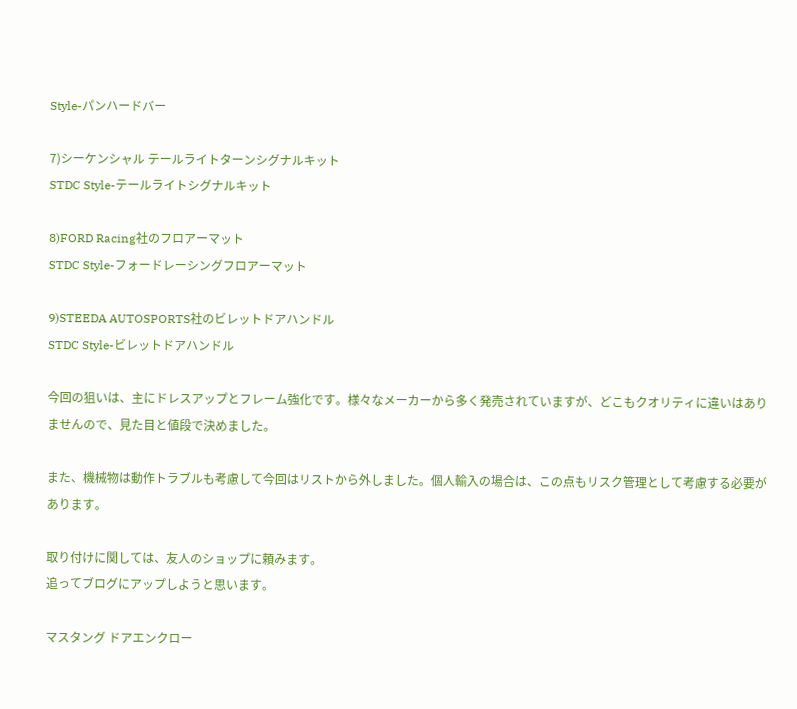Style-パンハードバー

7)シーケンシャル テールライトターンシグナルキット
STDC Style-テールライトシグナルキット

8)FORD Racing社のフロアーマット
STDC Style-フォードレーシングフロアーマット

9)STEEDA AUTOSPORTS社のビレットドアハンドル
STDC Style-ビレットドアハンドル

今回の狙いは、主にドレスアップとフレーム強化です。様々なメーカーから多く発売されていますが、どこもクオリティに違いはありませんので、見た目と値段で決めました。

また、機械物は動作トラブルも考慮して今回はリストから外しました。個人輸入の場合は、この点もリスク管理として考慮する必要があります。

取り付けに関しては、友人のショップに頼みます。
追ってブログにアップしようと思います。

マスタング ドアエンクロー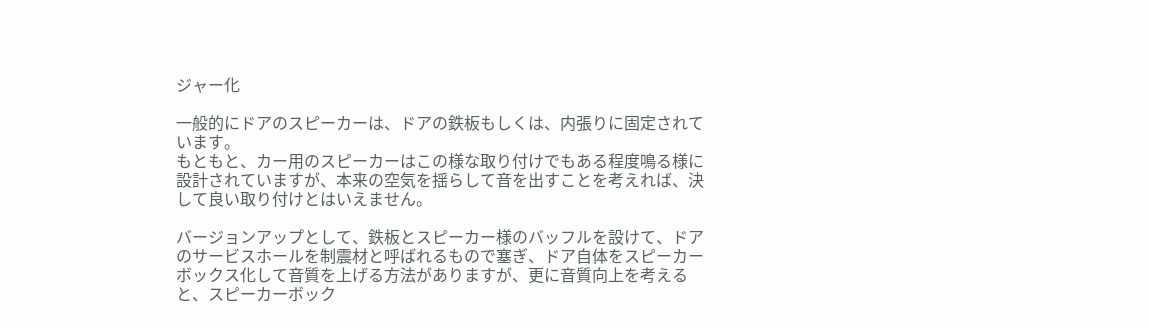ジャー化

一般的にドアのスピーカーは、ドアの鉄板もしくは、内張りに固定されています。
もともと、カー用のスピーカーはこの様な取り付けでもある程度鳴る様に設計されていますが、本来の空気を揺らして音を出すことを考えれば、決して良い取り付けとはいえません。

バージョンアップとして、鉄板とスピーカー様のバッフルを設けて、ドアのサービスホールを制震材と呼ばれるもので塞ぎ、ドア自体をスピーカーボックス化して音質を上げる方法がありますが、更に音質向上を考えると、スピーカーボック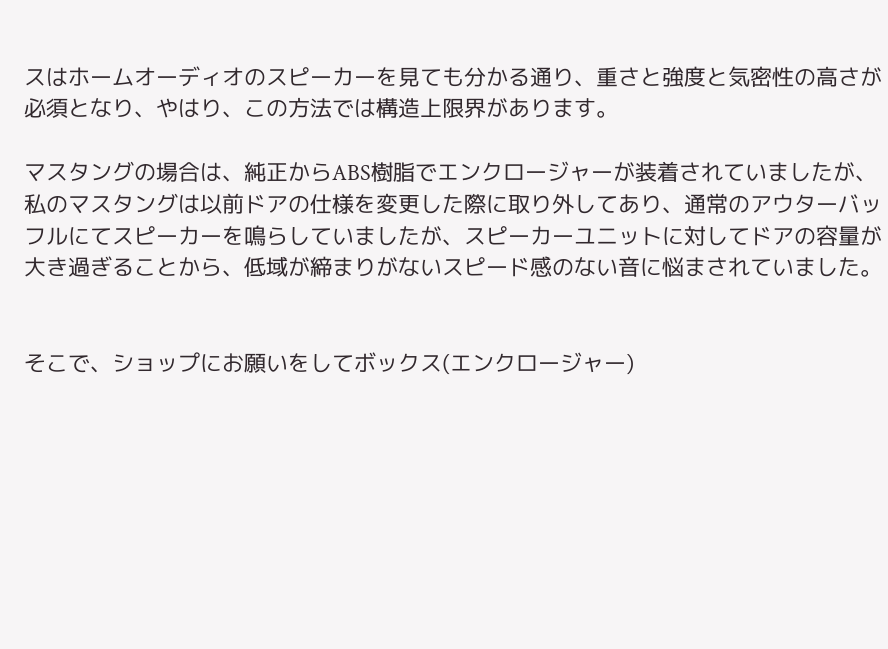スはホームオーディオのスピーカーを見ても分かる通り、重さと強度と気密性の高さが必須となり、やはり、この方法では構造上限界があります。

マスタングの場合は、純正からABS樹脂でエンクロージャーが装着されていましたが、私のマスタングは以前ドアの仕様を変更した際に取り外してあり、通常のアウターバッフルにてスピーカーを鳴らしていましたが、スピーカーユニットに対してドアの容量が大き過ぎることから、低域が締まりがないスピード感のない音に悩まされていました。


そこで、ショップにお願いをしてボックス(エンクロージャー)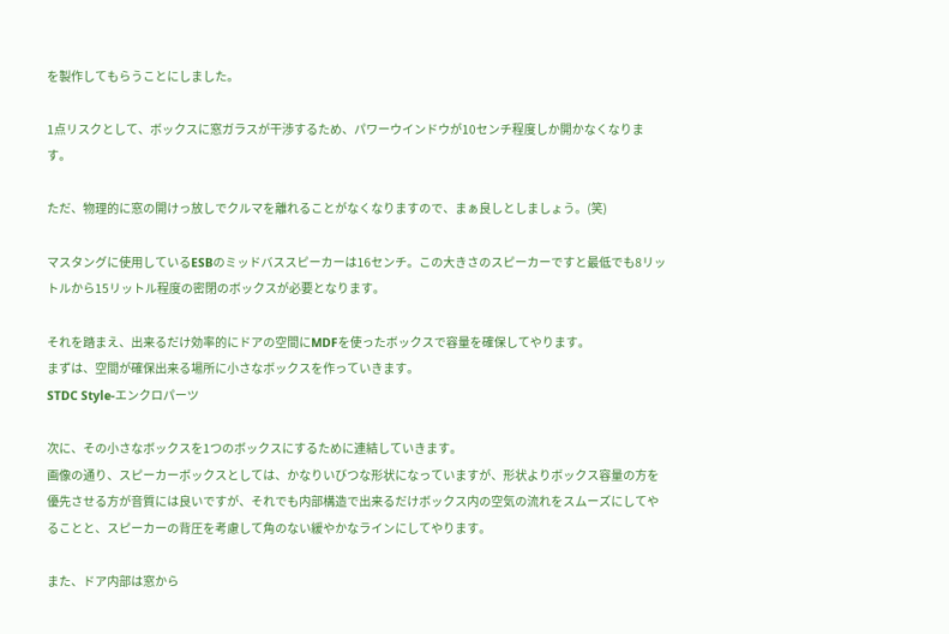を製作してもらうことにしました。

1点リスクとして、ボックスに窓ガラスが干渉するため、パワーウインドウが10センチ程度しか開かなくなります。

ただ、物理的に窓の開けっ放しでクルマを離れることがなくなりますので、まぁ良しとしましょう。(笑)

マスタングに使用しているESBのミッドバススピーカーは16センチ。この大きさのスピーカーですと最低でも8リットルから15リットル程度の密閉のボックスが必要となります。

それを踏まえ、出来るだけ効率的にドアの空間にMDFを使ったボックスで容量を確保してやります。
まずは、空間が確保出来る場所に小さなボックスを作っていきます。
STDC Style-エンクロパーツ

次に、その小さなボックスを1つのボックスにするために連結していきます。
画像の通り、スピーカーボックスとしては、かなりいびつな形状になっていますが、形状よりボックス容量の方を優先させる方が音質には良いですが、それでも内部構造で出来るだけボックス内の空気の流れをスムーズにしてやることと、スピーカーの背圧を考慮して角のない緩やかなラインにしてやります。

また、ドア内部は窓から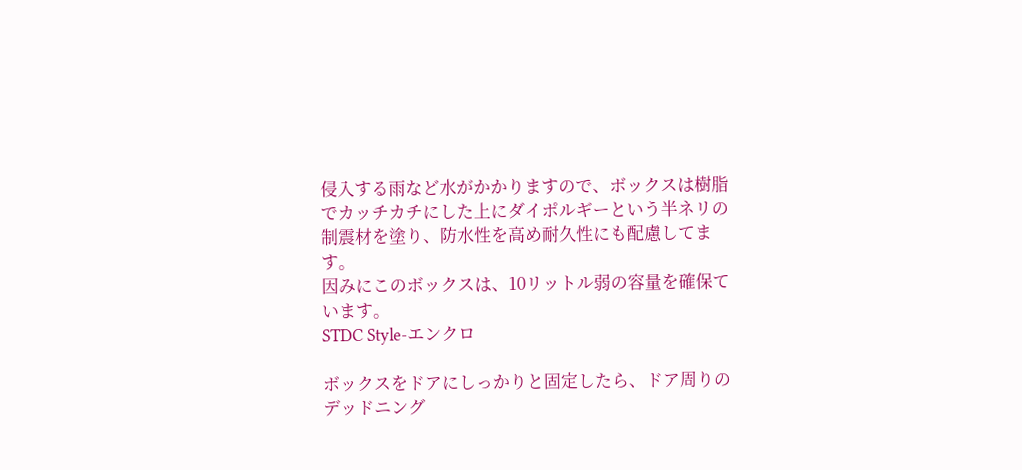侵入する雨など水がかかりますので、ボックスは樹脂でカッチカチにした上にダイポルギーという半ネリの制震材を塗り、防水性を高め耐久性にも配慮してます。
因みにこのボックスは、10リットル弱の容量を確保ています。
STDC Style-エンクロ

ボックスをドアにしっかりと固定したら、ドア周りのデッドニング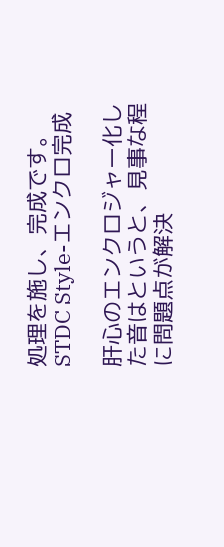処理を施し、完成です。
STDC Style-エンクロ完成

肝心のエンクロジャー化した音はというと、見事な程に問題点が解決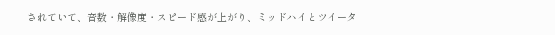されていて、音数・解像度・スピード感が上がり、ミッドハイとツイータ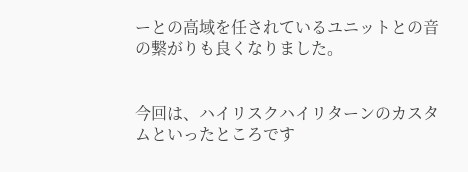ーとの高域を任されているユニットとの音の繋がりも良くなりました。


今回は、ハイリスクハイリターンのカスタムといったところです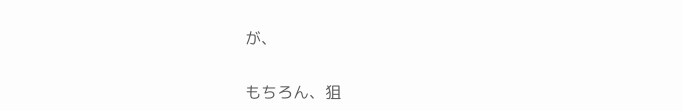が、

もちろん、狙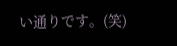い通りです。(笑)